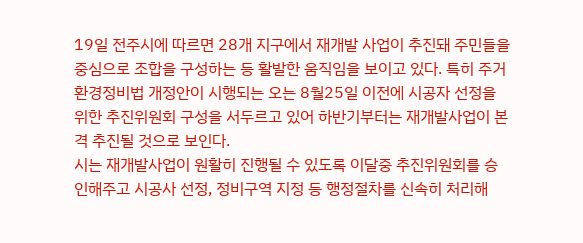19일 전주시에 따르면 28개 지구에서 재개발 사업이 추진돼 주민들을 중심으로 조합을 구성하는 등 활발한 움직임을 보이고 있다. 특히 주거환경정비법 개정안이 시행되는 오는 8월25일 이전에 시공자 선정을 위한 추진위원회 구성을 서두르고 있어 하반기부터는 재개발사업이 본격 추진될 것으로 보인다.
시는 재개발사업이 원활히 진행될 수 있도록 이달중 추진위원회를 승인해주고 시공사 선정, 정비구역 지정 등 행정절차를 신속히 처리해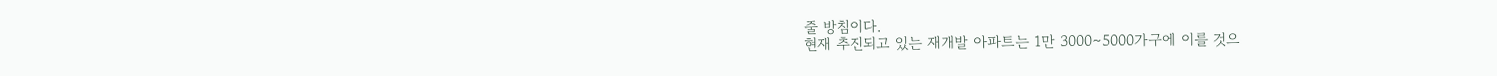줄 방침이다.
현재 추진되고 있는 재개발 아파트는 1만 3000∼5000가구에 이를 것으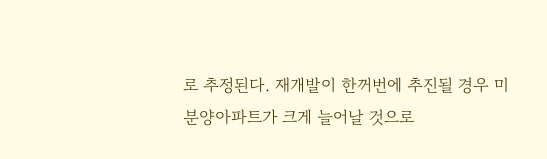로 추정된다. 재개발이 한꺼번에 추진될 경우 미분양아파트가 크게 늘어날 것으로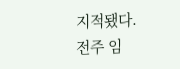지적됐다.
전주 임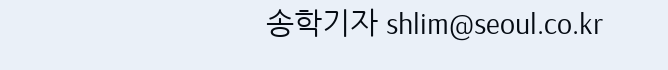송학기자 shlim@seoul.co.kr